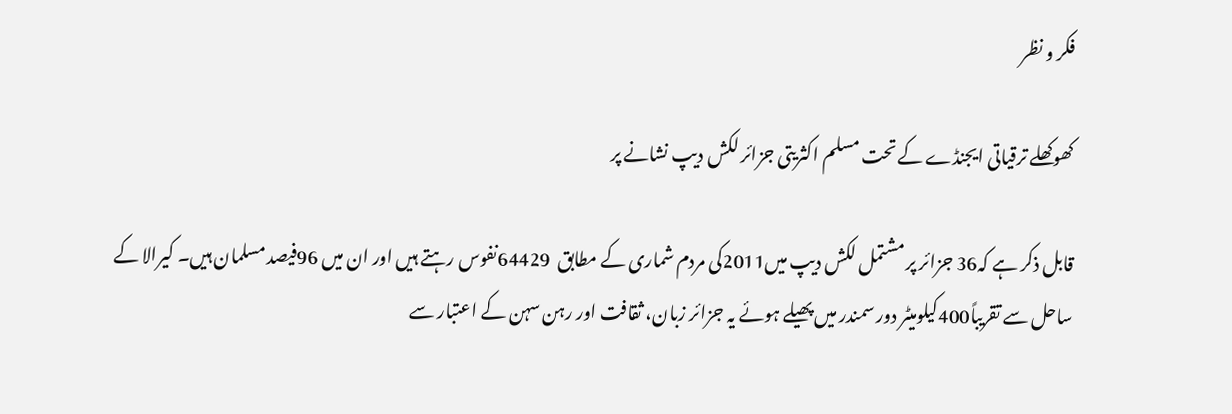فکر و نظر

کھوکھلے ترقیاتی ایجنڈے کے تحت مسلم اکثریتی جزائر لکش دیپ نشانے پر

قابل ذکر ہے کہ36 جزائر پر مشتمل لکش دیپ میں2011کی مردم شماری کے مطابق  64429نفوس رہتے ہیں اور ان میں 96فیصد مسلمان ہیں۔ کیرالا کے ساحل سے تقریباً400کیلومیٹر دور سمندر میں پھیلے ہوئے یہ جزائر زبان، ثقافت اور رہن سہن کے اعتبار سے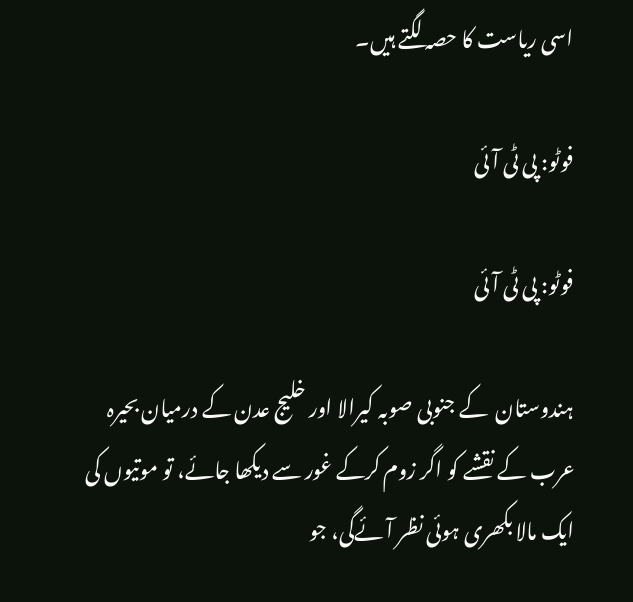اسی ریاست کا حصہ لگتے ہیں۔

فوٹو: پی ٹی آئی

فوٹو: پی ٹی آئی

ہندوستان  کے جنوبی صوبہ کیرالا اور خلیج عدن کے درمیان بحیرہ عرب کے نقشے کو اگر زوم کرکے غور سے دیکھا جائے، تو موتیوں کی ایک مالا بکھری ہوئی نظر آئےگی، جو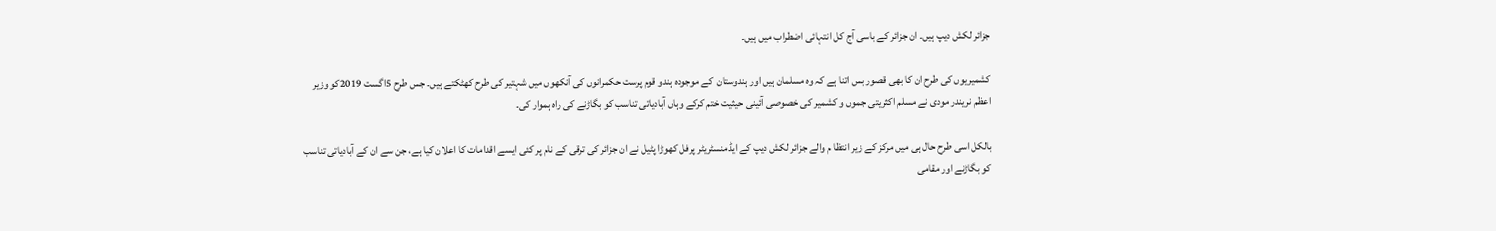جزائر لکش دیپ ہیں۔ ان جزائر کے باسی آج کل انتہائی اضطراب میں ہیں۔

کشمیریوں کی طرح ان کا بھی قصور بس اتنا ہے کہ وہ مسلمان ہیں اور ہندوستان  کے موجودہ ہندو قوم پرست حکمرانوں کی آنکھوں میں شہتیر کی طرح کھٹکتے ہیں۔ جس طرح 5اگست 2019کو وزیر اعظم نریندر مودی نے مسلم اکثریتی جموں و کشمیر کی خصوصی آئینی حیثیت ختم کرکے وہاں آبادیاتی تناسب کو بگاڑنے کی راہ ہموار کی۔

بالکل اسی طرح حال ہی میں مرکز کے زیر انتظا م والے جزائر لکش دیپ کے ایڈمنسٹریٹر پرفل کھوڑا پٹیل نے ان جزائر کی ترقی کے نام پر کئی ایسے اقدامات کا اعلان کیا ہے، جن سے ان کے آبادیاتی تناسب کو بگاڑنے اور مقامی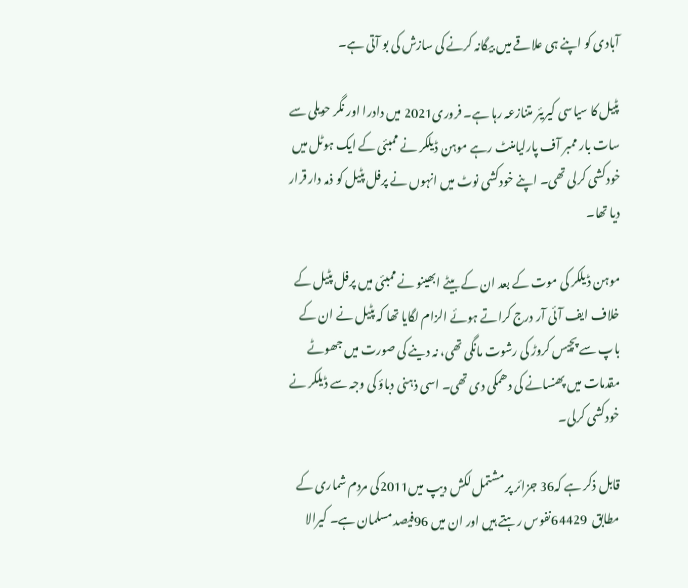آبادی کو اپنے ہی علاقے میں بیگانہ کرنے کی سازش کی بو آتی ہے۔

پٹیل کا سیاسی کیریئر متنازعہ رہا ہے۔ فروری2021 میں دادرا اور نگر حویلی سے سات بار ممبر آف پارلیامنٹ رہے موہن ڈیلکر نے ممبئی کے ایک ہوٹل میں خودکشی کرلی تھی۔ اپنے خودکشی نوٹ میں انہوں نے پرفل پٹیل کو ذمہ دار قرار دیا تھا۔

موہن ڈیلکر کی موت کے بعد ان کے بیٹے ابھینو نے ممبئی میں پرفل پٹیل کے خلاف ایف آئی آر درج کراتے ہوئے الزام لگایا تھا کہ پٹیل نے ان کے باپ سے پچیس کروڑ کی رشوت مانگی تھی، نہ دینے کی صورت میں جھوٹے مقدمات میں پھنسانے کی دھمکی دی تھی۔ اسی ذہنی دباؤ کی وجہ سے ڈیلکر نے خودکشی کرلی۔

قابل ذکر ہے کہ36 جزائر پر مشتمل لکش دیپ میں2011کی مردم شماری کے مطابق  64429نفوس رہتے ہیں اور ان میں 96فیصد مسلمان ہے۔ کیرالا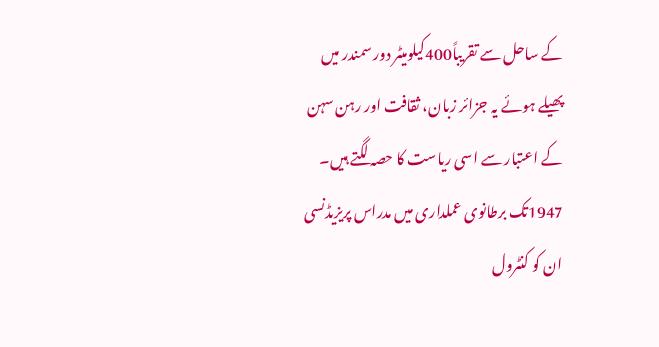کے ساحل سے تقریباً400کیلومیٹر دور سمندر میں پھیلے ہوئے یہ جزائر زبان، ثقافت اور رہن سہن کے اعتبار سے اسی ریاست کا حصہ لگتے ہیں۔ 1947تک برطانوی عملداری میں مدراس پریزیڈنسی ان کو کنٹرول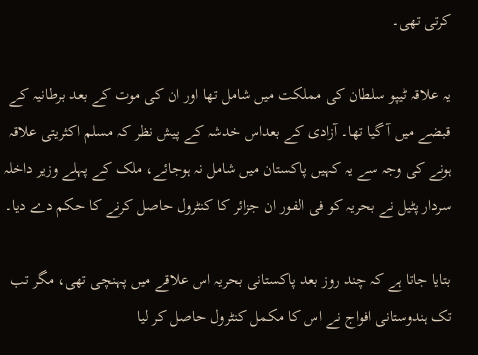کرتی تھی۔

یہ علاقہ ٹیپو سلطان کی مملکت میں شامل تھا اور ان کی موت کے بعد برطانیہ کے قبضے میں آ گیا تھا۔ آزادی کے بعداس خدشہ کے پیش نظر کہ مسلم اکثریتی علاقہ ہونے کی وجہ سے یہ کہیں پاکستان میں شامل نہ ہوجائے، ملک کے پہلے وزیر داخلہ سردار پٹیل نے بحریہ کو فی الفور ان جزائر کا کنٹرول حاصل کرنے کا حکم دے دیا۔

بتایا جاتا ہے کہ چند روز بعد پاکستانی بحریہ اس علاقے میں پہنچی تھی، مگر تب تک ہندوستانی افواج نے اس کا مکمل کنٹرول حاصل کر لیا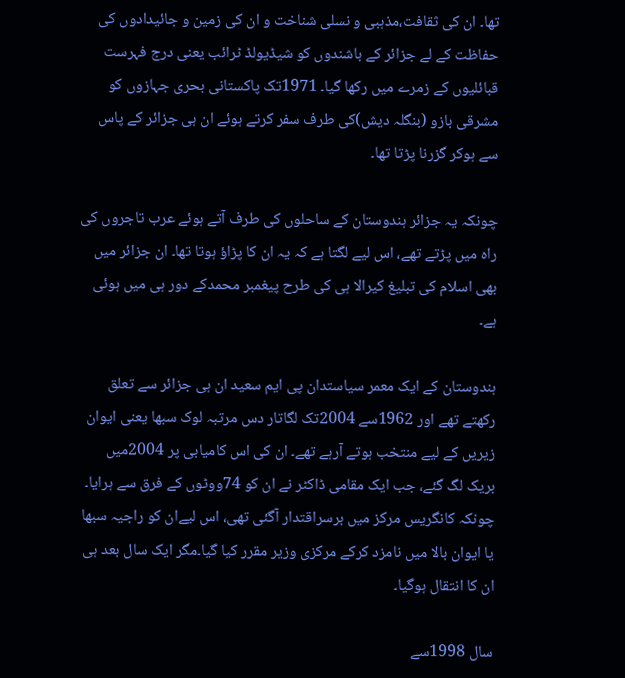تھا۔ ان کی ثقافت،مذہبی و نسلی شناخت و ان کی زمین و جائیدادوں کی حفاظت کے لے جزائر کے باشندوں کو شیڈیولڈ ٹرائب یعنی درج فہرست قبائلیوں کے زمرے میں رکھا گیا۔ 1971تک پاکستانی بحری جہازوں کو مشرقی بازو (بنگلہ دیش)کی طرف سفر کرتے ہوئے ان ہی جزائر کے پاس سے ہوکر گزرنا پڑتا تھا۔

چونکہ یہ جزائر ہندوستان کے ساحلوں کی طرف آتے ہوئے عرب تاجروں کی راہ میں پڑتے تھے، اس لیے لگتا ہے کہ یہ ان کا پڑاؤ ہوتا تھا۔ ان جزائر میں بھی اسلام کی تبلیغ کیرالا ہی کی طرح پیغمبر محمدکے دور ہی میں ہوئی ہے۔

ہندوستان کے ایک معمر سیاستدان پی ایم سعید ان ہی جزائر سے تعلق رکھتے تھے اور 1962سے 2004تک لگاتار دس مرتبہ لوک سبھا یعنی ایوان زیریں کے لیے منتخب ہوتے آرہے تھے۔ ان کی اس کامیابی پر 2004میں بریک لگ گئے، جب ایک مقامی ڈاکٹر نے ان کو 74ووٹوں کے فرق سے ہرایا۔ چونکہ کانگریس مرکز میں برسراقتدار آگئی تھی، اس لیےان کو راجیہ سبھا یا ایوان بالا میں نامزد کرکے مرکزی وزیر مقرر کیا گیا۔مگر ایک سال بعد ہی ان کا انتقال ہوگیا۔

سال 1998سے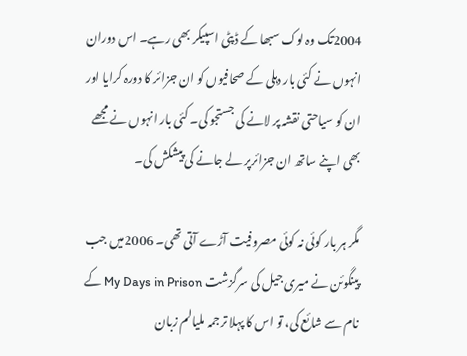2004تک وہ لوک سبھا کے ڈپٹی اسپیکر بھی رہے۔ اس دوران انہوں نے کئی بار دہلی کے صحافیوں کو ان جزائر کا دورہ کرایا اور ان کو سیاحتی نقشہ پر لانے کی جستجو کی۔ کئی بار انہوں نے مجھے بھی اپنے ساتھ ان جزائرپر لے جانے کی پیشکش کی۔

مگر ہر بار کوئی نہ کوئی مصروفیت آڑے آتی تھی۔ 2006میں جب پینگوئن نے میری جیل کی سرگزشت My Days in Prison کے نام سے شائع کی، تو اس کا پہلا ترجمہ ملیالم زبان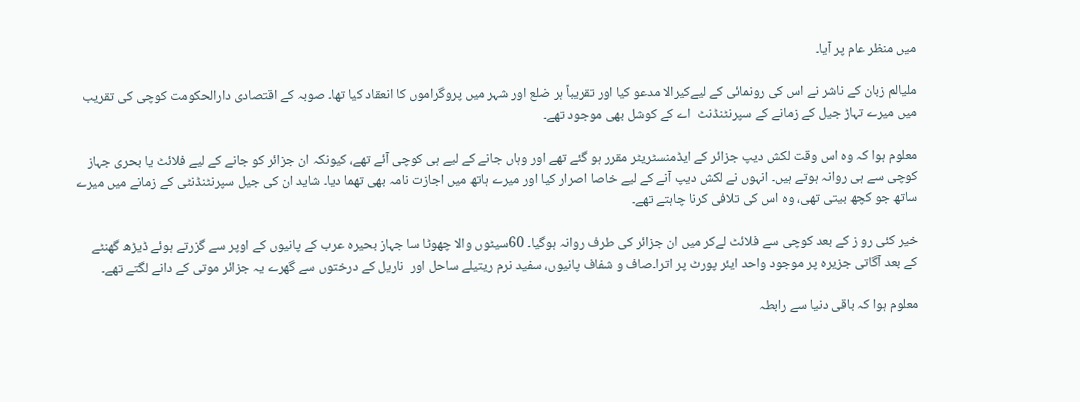میں منظر عام پر آیا۔

ملیالم زبان کے ناشر نے اس کی رونمائی کے لیےکیرالا مدعو کیا اور تقریباً ہر ضلع اور شہر میں پروگراموں کا انعقاد کیا تھا۔ صوبہ کے اقتصادی دارالحکومت کوچی کی تقریب میں میرے تہاڑ جیل کے زمانے کے سپرنٹنڈنٹ  اے کے کوشل بھی موجود تھے۔

معلوم ہوا کہ وہ اس وقت لکش دیپ جزائر کے ایڈمنسٹریٹر مقرر ہو گئے تھے اور وہاں جانے کے لیے ہی کوچی آئے تھے، کیونکہ ان جزائر کو جانے کے لیے فلائٹ یا بحری جہاز کوچی سے ہی روانہ ہوتے ہیں۔ انہوں نے لکش دیپ آنے کے لیے خاصا اصرار کیا اور میرے ہاتھ میں اجازت نامہ بھی تھما دیا۔ شاید ان کی جیل سپرنٹنڈنٹی کے زمانے میں میرے ساتھ جو کچھ بیتی تھی، وہ اس کی تلافی کرنا چاہتے تھے۔

خیر کئی رو ز کے بعد کوچی سے فلائٹ لےکر میں ان جزائر کی طرف روانہ ہوگیا۔ 60سیٹوں والا چھوٹا سا جہاز بحیرہ عرب کے پانیوں کے اوپر سے گزرتے ہوئے ڈیڑھ گھنٹے کے بعد آگاتی جزیرہ پر موجود واحد ایئر پورٹ پر اترا۔صاف و شفاف پانیوں، سفید نرم ریتیلے ساحل اور  ناریل کے درختوں سے گھرے یہ جزائر موتی کے دانے لگتے تھے۔

معلوم ہوا کہ باقی دنیا سے رابطہ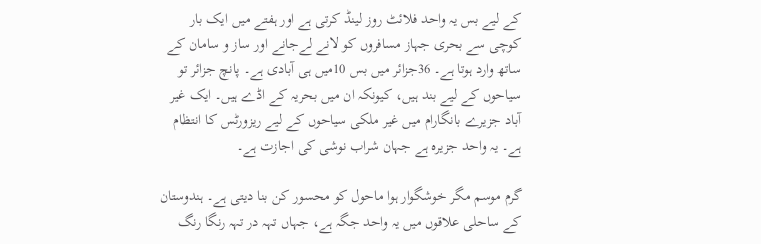کے لیے بس یہ واحد فلائٹ روز لینڈ کرتی ہے اور ہفتے میں ایک بار کوچی سے بحری جہاز مسافروں کو لانے لےجانے اور ساز و سامان کے ساتھ وارد ہوتا ہے۔ 36جزائر میں بس 10میں ہی آبادی ہے۔ پانچ جزائر تو سیاحوں کے لیے بند ہیں، کیونکہ ان میں بحریہ کے اڈے ہیں۔ ایک غیر آباد جزیرے بانگارام میں غیر ملکی سیاحوں کے لیے ریزورٹس کا انتظام ہے۔ یہ واحد جزیرہ ہے جہان شراب نوشی کی اجازت ہے۔

گرم موسم مگر خوشگوار ہوا ماحول کو محسور کن بنا دیتی ہے۔ ہندوستان کے ساحلی علاقوں میں یہ واحد جگہ ہے، جہاں تہہ در تہہ رنگا رنگ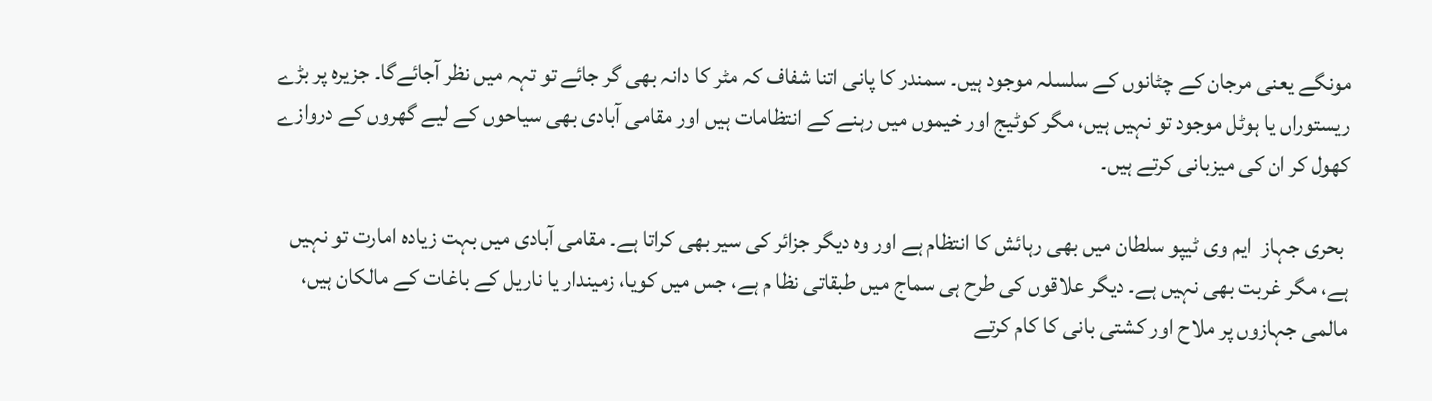مونگے یعنی مرجان کے چٹانوں کے سلسلہ موجود ہیں۔ سمندر کا پانی اتنا شفاف کہ مٹر کا دانہ بھی گر جائے تو تہہ میں نظر آجائےگا۔ جزیرہ پر بڑے ریستوراں یا ہوٹل موجود تو نہیں ہیں، مگر کوٹیج اور خیموں میں رہنے کے انتظامات ہیں اور مقامی آبادی بھی سیاحوں کے لیے گھروں کے دروازے کھول کر ان کی میزبانی کرتے ہیں۔

 بحری جہاز  ایم وی ٹیپو سلطان میں بھی رہائش کا انتظام ہے اور وہ دیگر جزائر کی سیر بھی کراتا ہے۔ مقامی آبادی میں بہت زیادہ امارت تو نہیں ہے، مگر غربت بھی نہیں ہے۔ دیگر علاقوں کی طرح ہی سماج میں طبقاتی نظا م ہے، جس میں کویا، زمیندار یا ناریل کے باغات کے مالکان ہیں، مالمی جہازوں پر ملاح اور کشتی بانی کا کام کرتے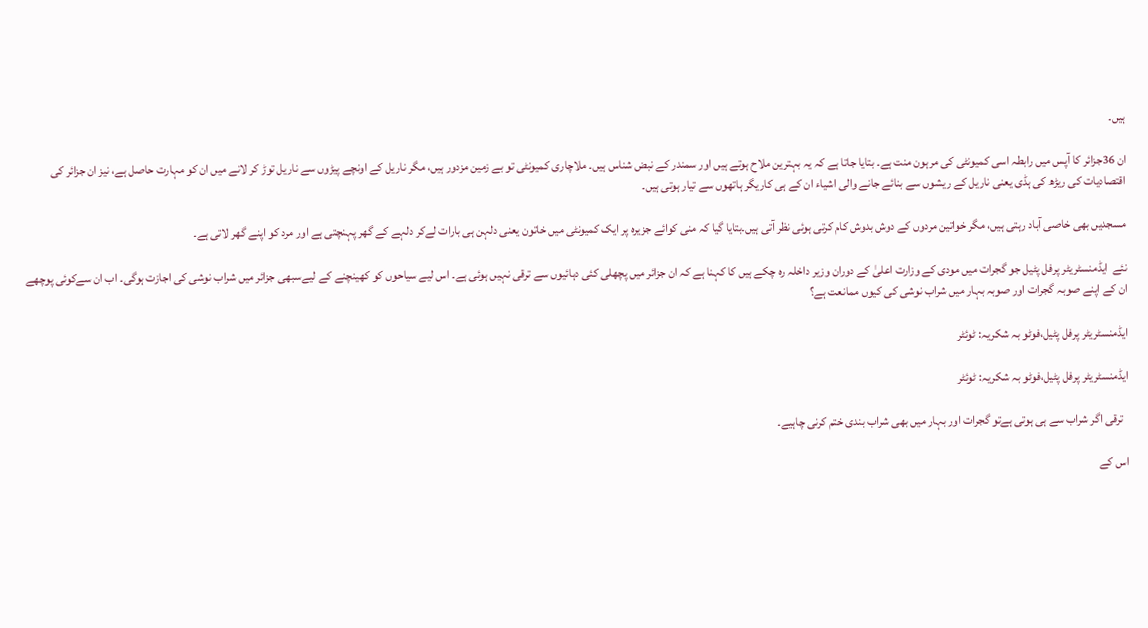ہیں۔

ان 36جزائر کا آپس میں رابطہ اسی کمیونٹی کی مرہون منت ہے۔ بتایا جاتا ہے کہ یہ بہترین ملاح ہوتے ہیں اور سمندر کے نبض شناس ہیں۔ ملاچاری کمیونٹی تو بے زمین مزدور ہیں، مگر ناریل کے اونچے پیڑوں سے ناریل توڑ کر لانے میں ان کو مہارت حاصل ہے، نیز ان جزائر کی اقتصادیات کی ریڑھ کی ہڈی یعنی ناریل کے ریشوں سے بنائے جانے والی اشیاء ان کے ہی کاریگر ہاتھوں سے تیار ہوتی ہیں۔

مسجدیں بھی خاصی آباد رہتی ہیں، مگر خواتین مردوں کے دوش بدوش کام کرتی ہوئی نظر آتی ہیں۔بتایا گیا کہ منی کوائے جزیرہ پر ایک کمیونٹی میں خاتون یعنی دلہن ہی بارات لےکر دلہے کے گھر پہنچتی ہے اور مرد کو اپنے گھر لاتی ہے۔

نئے  ایڈمنسٹریٹر پرفل پٹیل جو گجرات میں مودی کے وزارت اعلیٰ کے دوران وزیر داخلہ رہ چکے ہیں کا کہنا ہے کہ ان جزائر میں پچھلی کئی دہائیوں سے ترقی نہیں ہوئی ہے۔ اس لیے سیاحوں کو کھینچنے کے لیےسبھی جزائر میں شراب نوشی کی اجازت ہوگی۔ اب ان سےکوئی پوچھے ان کے اپنے صوبہ گجرات اور صوبہ بہار میں شراب نوشی کی کیوں ممانعت ہے؟

ایڈمنسٹریٹر پرفل پٹیل،فوٹو بہ شکریہ: ٹوئٹر

ایڈمنسٹریٹر پرفل پٹیل،فوٹو بہ شکریہ: ٹوئٹر

  ترقی اگر شراب سے ہی ہوتی ہےتو گجرات اور بہار میں بھی شراب بندی ختم کرنی چاہیے۔

اس کے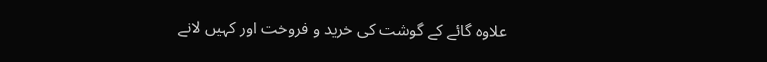علاوہ گائے کے گوشت کی خرید و فروخت اور کہیں لانے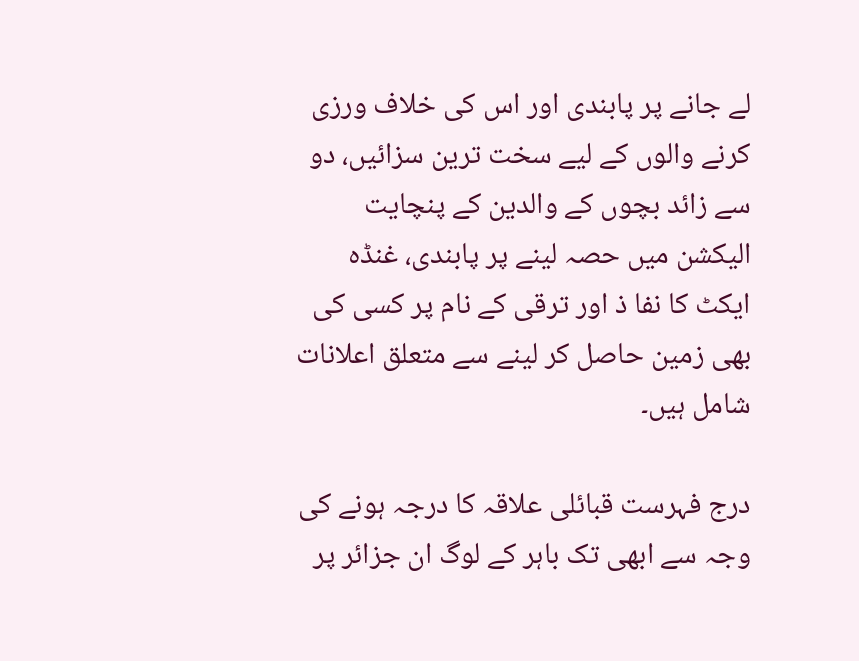لے جانے پر پابندی اور اس کی خلاف ورزی کرنے والوں کے لیے سخت ترین سزائیں، دو سے زائد بچوں کے والدین کے پنچایت الیکشن میں حصہ لینے پر پابندی، غنڈہ ایکٹ کا نفا ذ اور ترقی کے نام پر کسی کی بھی زمین حاصل کر لینے سے متعلق اعلانات شامل ہیں۔

درج فہرست قبائلی علاقہ کا درجہ ہونے کی وجہ سے ابھی تک باہر کے لوگ ان جزائر پر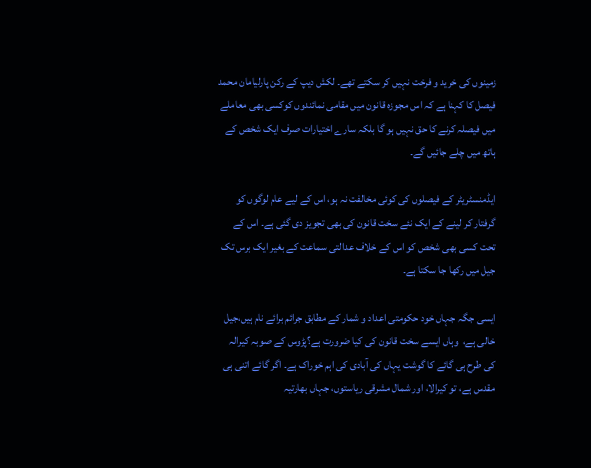زمینوں کی خرید و فرخت نہیں کر سکتے تھے۔ لکش دیپ کے رکن پارلیامان محمد فیصل کا کہنا ہے کہ اس مجوزہ قانون میں مقامی نمائندوں کوکسی بھی معاملے میں فیصلہ کرنے کا حق نہیں ہو گا بلکہ سارے اختیارات صرف ایک شخص کے ہاتھ میں چلے جائیں گے۔

ایڈمنسٹریٹر کے فیصلوں کی کوئی مخالفت نہ ہو، اس کے لیے عام لوگوں کو گرفتار کر لینے کے ایک نئے سخت قانون کی بھی تجویز دی گئی ہے۔ اس کے تحت کسی بھی شخص کو اس کے خلاف عدالتی سماعت کے بغیر ایک برس تک جیل میں رکھا جا سکتا ہے۔

ایسی جگہ جہاں خود حکومتی اعداد و شمار کے مطابق جرائم برائے نام ہیں،جیل خالی ہے،  وہاں ایسے سخت قانون کی کیا ضرورت ہے؟پڑوس کے صوبہ کیرالہ کی طرح ہی گائے کا گوشت یہاں کی آبادی کی اہم خوراک ہے۔ اگر گائے اتنی ہی مقدس ہے، تو کیرالا، اور شمال مشرقی ریاستوں، جہاں بھارتیہ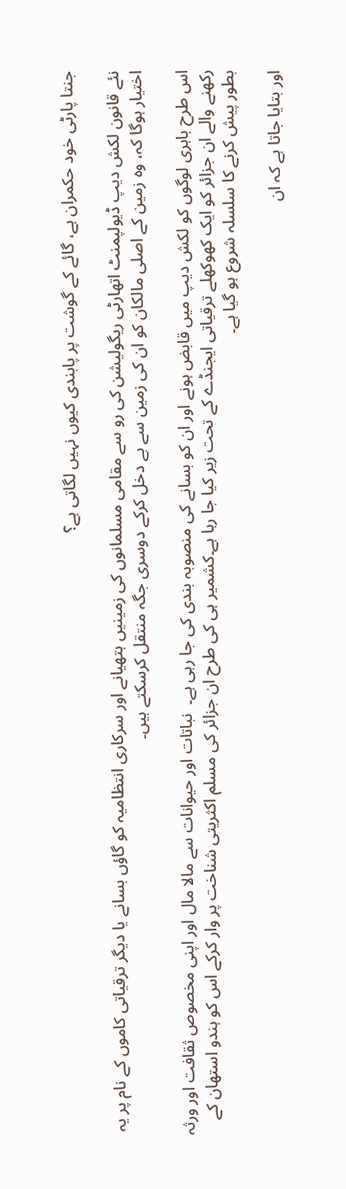جنتا پارٹی خود حکمران ہے، گائے کے گوشت پر پابندی کیوں نہیں لگاتی ہے؟

نئے قانون لکش دیپ ڈیولپمنٹ اتھارٹی ریگولیشن کی رو سے مقامی مسلمانوں کی زمینیں ہتھیانے اور سرکاری انتظامیہ کو گاؤں بسانے یا دیگر ترقیاتی کاموں کے نام پر یہ اختیار ہوگا کہ، وہ زمین کے اصلی مالکان کو ان کی زمین سے بے دخل کرکے دوسری جگہ منتقل کرسکتے ہیں۔

اس طرح باہری لوگوں کو لکش دیپ میں قابض ہونے اور ان کو بسانے کی منصوبہ بندی کی جا رہی ہے۔  نباتات اور حیوانات سے مالا مال اور اپنی مخصوص ثقافت اور ورثہ رکھنے والے ان جزائر کو ایک کھوکھلے ترقیاتی ایجنڈے کے تحت زیر کیا جا رہا ہے۔کشمیر ہی کی طرح ان جزائر کی مسلم اکثریتی شناخت پر وار کرکے اس کو ہندو استھان کے بطور پیش کرنے کا سلسلہ شروع ہو گیا ہے۔

اور بتایا جاتا ہے کہ ان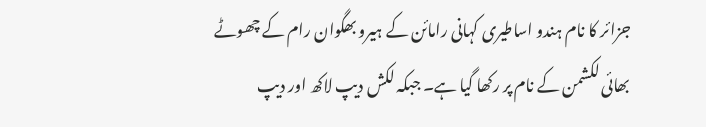جزائر کا نام ہندو اساطیری کہانی رامائن کے ہیرو بھگوان رام کے چھوٹے بھائی لکشمن کے نام پر رکھا گیا ہے۔ جبکہ لکش دیپ لاکھ اور دیپ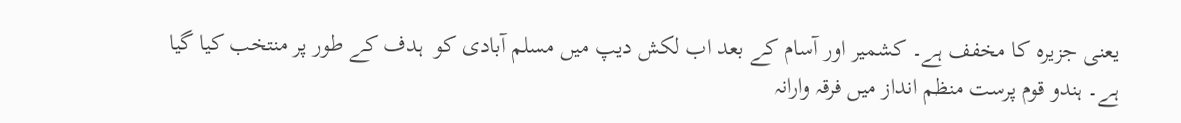یعنی جزیرہ کا مخفف ہے۔ کشمیر اور آسام کے بعد اب لکش دیپ میں مسلم آبادی کو  ہدف کے طور پر منتخب کیا گیا ہے۔ ہندو قوم پرست منظم انداز میں فرقہ وارانہ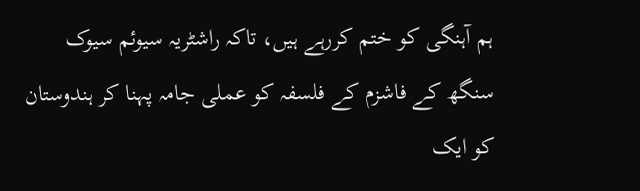ہم آہنگی کو ختم کررہے ہیں، تاکہ راشٹریہ سیوئم سیوک سنگھ کے فاشزم کے فلسفہ کو عملی جامہ پہنا کر ہندوستان  کو ایک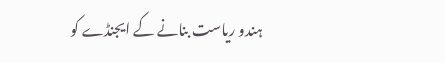ہندو ریاست بنانے کے ایجنڈے کو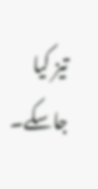تیز کیا جاسکے۔